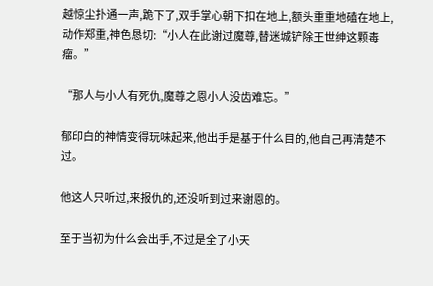越惊尘扑通一声,跪下了,双手掌心朝下扣在地上,额头重重地磕在地上,动作郑重,神色恳切:“小人在此谢过魔尊,替迷城铲除王世绅这颗毒瘤。”

“那人与小人有死仇,魔尊之恩小人没齿难忘。”

郁印白的神情变得玩味起来,他出手是基于什么目的,他自己再清楚不过。

他这人只听过,来报仇的,还没听到过来谢恩的。

至于当初为什么会出手,不过是全了小天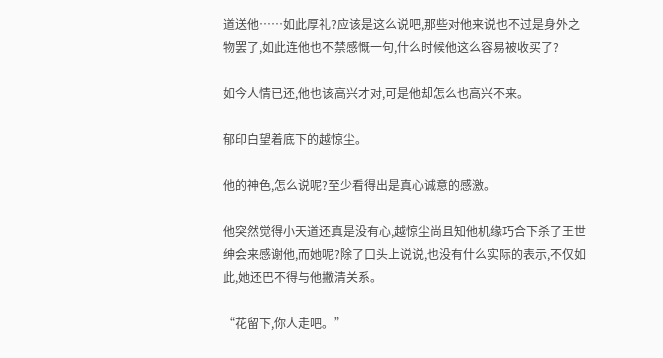道送他……如此厚礼?应该是这么说吧,那些对他来说也不过是身外之物罢了,如此连他也不禁感慨一句,什么时候他这么容易被收买了?

如今人情已还,他也该高兴才对,可是他却怎么也高兴不来。

郁印白望着底下的越惊尘。

他的神色,怎么说呢?至少看得出是真心诚意的感激。

他突然觉得小天道还真是没有心,越惊尘尚且知他机缘巧合下杀了王世绅会来感谢他,而她呢?除了口头上说说,也没有什么实际的表示,不仅如此,她还巴不得与他撇清关系。

“花留下,你人走吧。”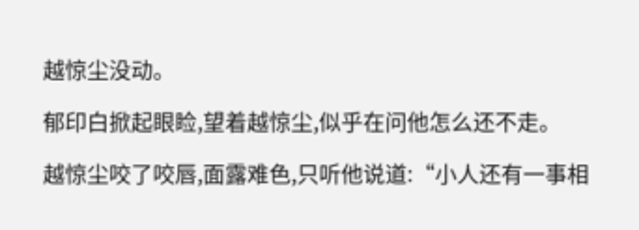越惊尘没动。

郁印白掀起眼睑,望着越惊尘,似乎在问他怎么还不走。

越惊尘咬了咬唇,面露难色,只听他说道:“小人还有一事相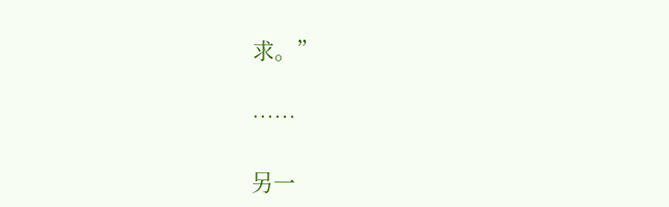求。”

……

另一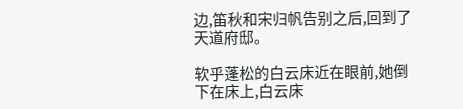边,笛秋和宋归帆告别之后,回到了天道府邸。

软乎蓬松的白云床近在眼前,她倒下在床上,白云床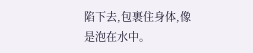陷下去,包裹住身体,像是泡在水中。